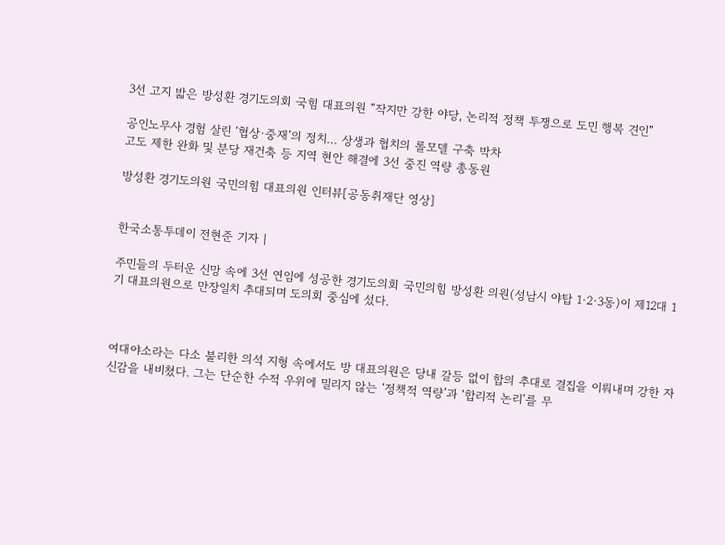3선 고지 밟은 방성환 경기도의회 국힘 대표의원 “작지만 강한 야당, 논리적 정책 투쟁으로 도민 행복 견인”

공인노무사 경험 살린 ‘협상·중재’의 정치… 상생과 협치의 롤모델 구축 박차
고도 제한 완화 및 분당 재건축 등 지역 현안 해결에 3선 중진 역량 총동원

방성환 경기도의원 국민의힘 대표의원 인터뷰[공동취재단 영상]


한국소통투데이 전현준 기자 |

주민들의 두터운 신망 속에 3선 연임에 성공한 경기도의회 국민의힘 방성환 의원(성남시 야탑 1·2·3동)이 제12대 1기 대표의원으로 만장일치 추대되며 도의회 중심에 섰다.



여대야소라는 다소 불리한 의석 지형 속에서도 방 대표의원은 당내 갈등 없이 합의 추대로 결집을 이뤄내며 강한 자신감을 내비쳤다. 그는 단순한 수적 우위에 밀리지 않는 ‘정책적 역량’과 ‘합리적 논리’를 무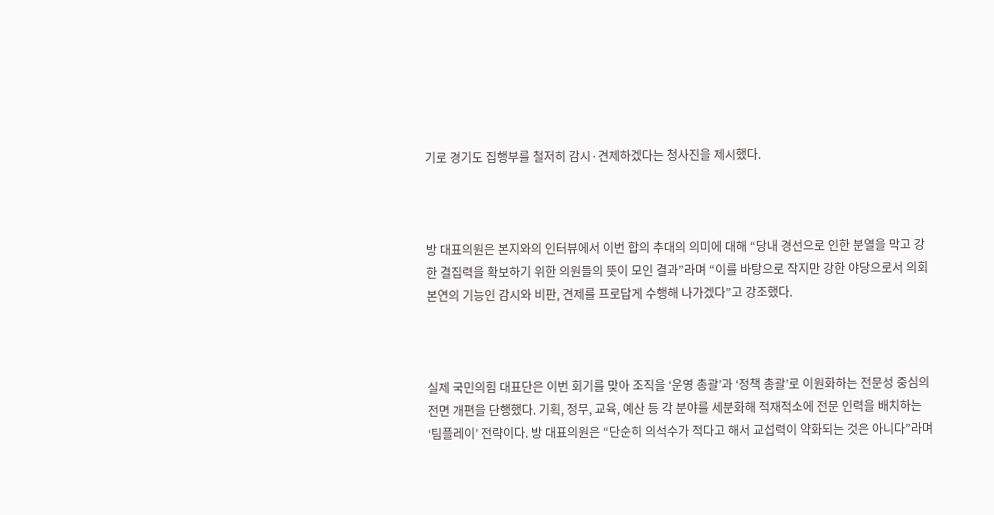기로 경기도 집행부를 철저히 감시·견제하겠다는 청사진을 제시했다.



방 대표의원은 본지와의 인터뷰에서 이번 합의 추대의 의미에 대해 “당내 경선으로 인한 분열을 막고 강한 결집력을 확보하기 위한 의원들의 뜻이 모인 결과”라며 “이를 바탕으로 작지만 강한 야당으로서 의회 본연의 기능인 감시와 비판, 견제를 프로답게 수행해 나가겠다”고 강조했다.



실제 국민의힘 대표단은 이번 회기를 맞아 조직을 ‘운영 총괄’과 ‘정책 총괄’로 이원화하는 전문성 중심의 전면 개편을 단행했다. 기획, 정무, 교육, 예산 등 각 분야를 세분화해 적재적소에 전문 인력을 배치하는 ‘팀플레이’ 전략이다. 방 대표의원은 “단순히 의석수가 적다고 해서 교섭력이 약화되는 것은 아니다”라며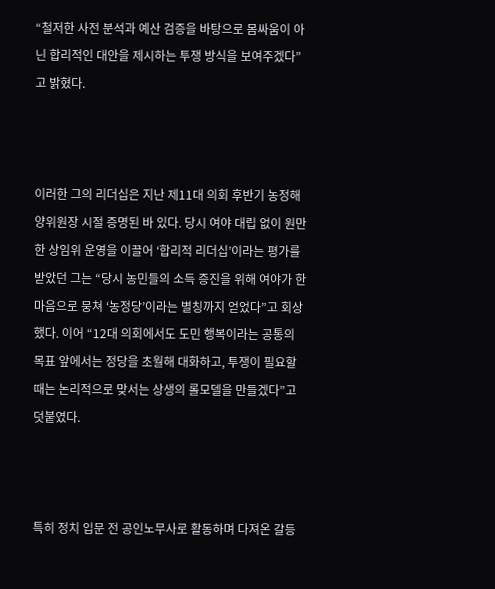“철저한 사전 분석과 예산 검증을 바탕으로 몸싸움이 아닌 합리적인 대안을 제시하는 투쟁 방식을 보여주겠다”고 밝혔다.



이러한 그의 리더십은 지난 제11대 의회 후반기 농정해양위원장 시절 증명된 바 있다. 당시 여야 대립 없이 원만한 상임위 운영을 이끌어 ‘합리적 리더십’이라는 평가를 받았던 그는 “당시 농민들의 소득 증진을 위해 여야가 한마음으로 뭉쳐 ‘농정당’이라는 별칭까지 얻었다”고 회상했다. 이어 “12대 의회에서도 도민 행복이라는 공통의 목표 앞에서는 정당을 초월해 대화하고, 투쟁이 필요할 때는 논리적으로 맞서는 상생의 롤모델을 만들겠다”고 덧붙였다.



특히 정치 입문 전 공인노무사로 활동하며 다져온 갈등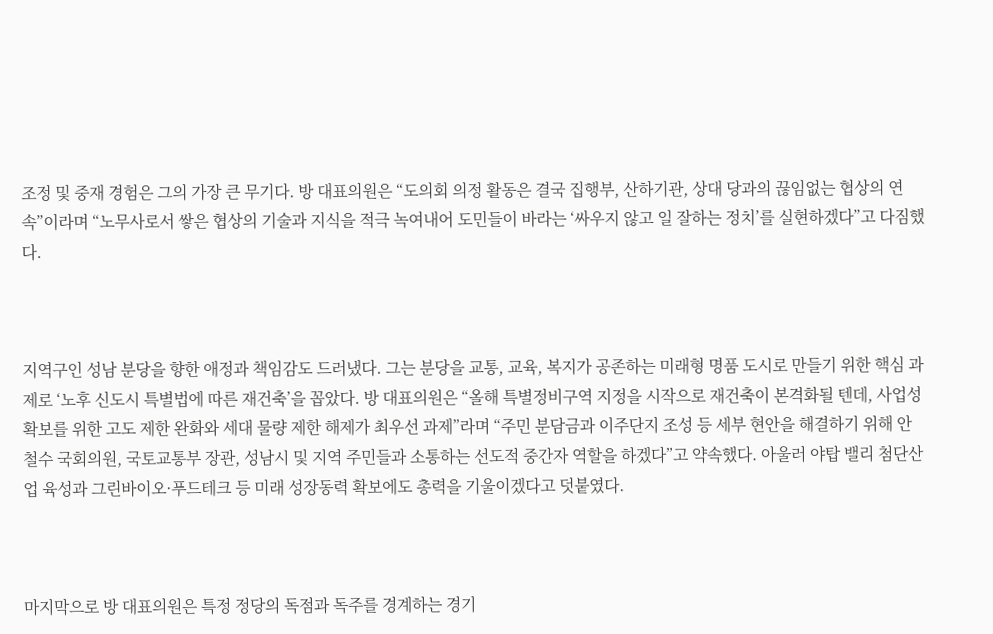조정 및 중재 경험은 그의 가장 큰 무기다. 방 대표의원은 “도의회 의정 활동은 결국 집행부, 산하기관, 상대 당과의 끊임없는 협상의 연속”이라며 “노무사로서 쌓은 협상의 기술과 지식을 적극 녹여내어 도민들이 바라는 ‘싸우지 않고 일 잘하는 정치’를 실현하겠다”고 다짐했다.



지역구인 성남 분당을 향한 애정과 책임감도 드러냈다. 그는 분당을 교통, 교육, 복지가 공존하는 미래형 명품 도시로 만들기 위한 핵심 과제로 ‘노후 신도시 특별법에 따른 재건축’을 꼽았다. 방 대표의원은 “올해 특별정비구역 지정을 시작으로 재건축이 본격화될 텐데, 사업성 확보를 위한 고도 제한 완화와 세대 물량 제한 해제가 최우선 과제”라며 “주민 분담금과 이주단지 조성 등 세부 현안을 해결하기 위해 안철수 국회의원, 국토교통부 장관, 성남시 및 지역 주민들과 소통하는 선도적 중간자 역할을 하겠다”고 약속했다. 아울러 야탑 밸리 첨단산업 육성과 그린바이오·푸드테크 등 미래 성장동력 확보에도 총력을 기울이겠다고 덧붙였다.



마지막으로 방 대표의원은 특정 정당의 독점과 독주를 경계하는 경기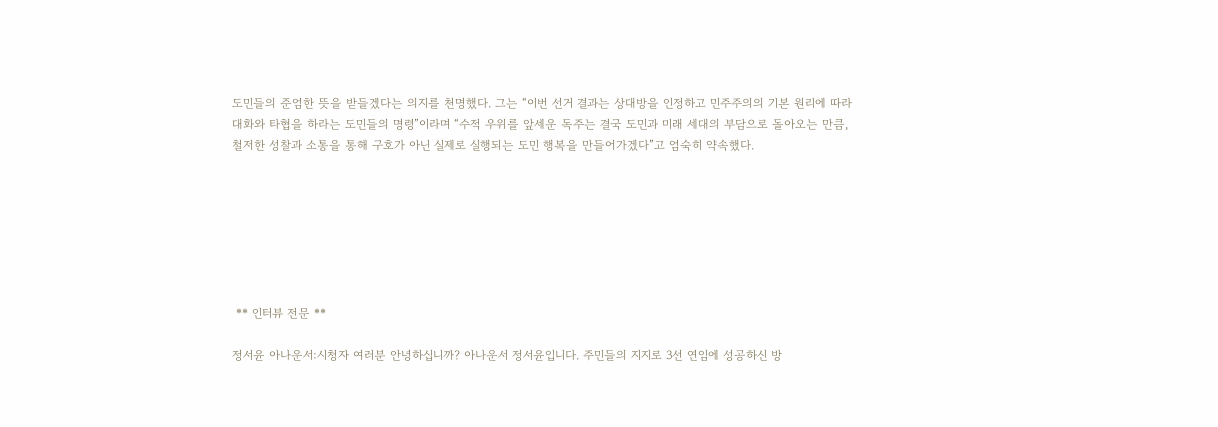도민들의 준엄한 뜻을 받들겠다는 의지를 천명했다. 그는 “이번 선거 결과는 상대방을 인정하고 민주주의의 기본 원리에 따라 대화와 타협을 하라는 도민들의 명령”이라며 “수적 우위를 앞세운 독주는 결국 도민과 미래 세대의 부담으로 돌아오는 만큼, 철저한 성찰과 소통을 통해 구호가 아닌 실제로 실행되는 도민 행복을 만들어가겠다”고 엄숙히 약속했다.







 ** 인터뷰 전문 **

정서윤 아나운서:시청자 여러분 안녕하십니까? 아나운서 정서윤입니다. 주민들의 지지로 3선 연임에 성공하신 방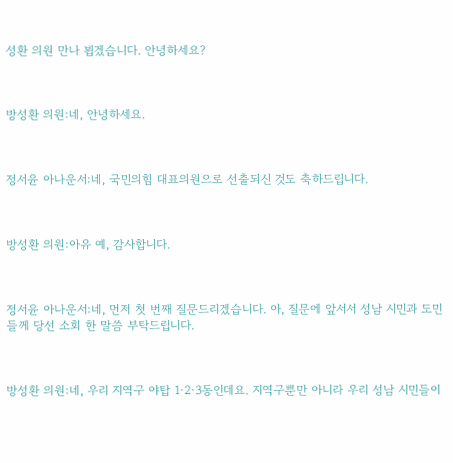성환 의원 만나 뵙겠습니다. 안녕하세요?



방성환 의원:네, 안녕하세요.



정서윤 아나운서:네, 국민의힘 대표의원으로 선출되신 것도 축하드립니다.



방성환 의원:아유 예, 감사합니다.



정서윤 아나운서:네, 먼저 첫 번째 질문드리겠습니다. 아, 질문에 앞서서 성남 시민과 도민들께 당선 소회 한 말씀 부탁드립니다.



방성환 의원:네, 우리 지역구 야탑 1·2·3동인데요. 지역구뿐만 아니라 우리 성남 시민들이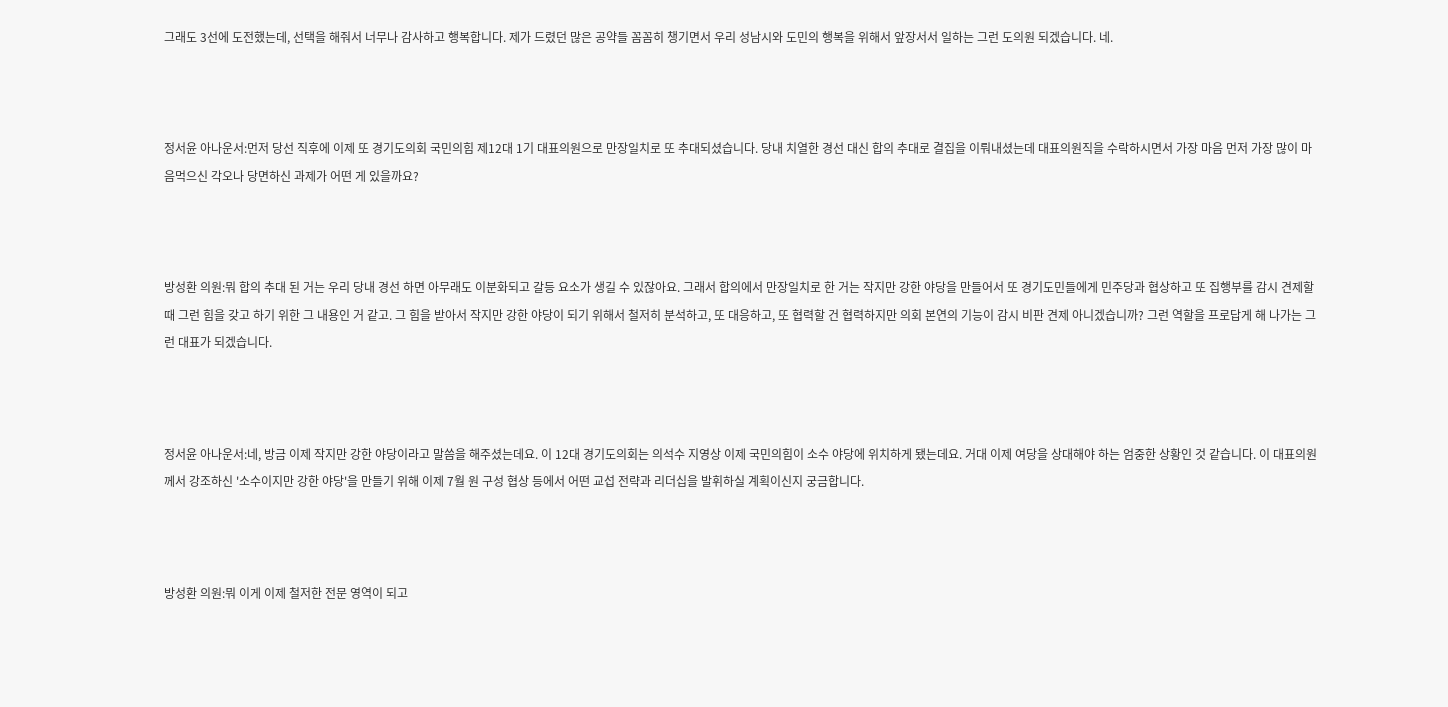그래도 3선에 도전했는데, 선택을 해줘서 너무나 감사하고 행복합니다. 제가 드렸던 많은 공약들 꼼꼼히 챙기면서 우리 성남시와 도민의 행복을 위해서 앞장서서 일하는 그런 도의원 되겠습니다. 네.



정서윤 아나운서:먼저 당선 직후에 이제 또 경기도의회 국민의힘 제12대 1기 대표의원으로 만장일치로 또 추대되셨습니다. 당내 치열한 경선 대신 합의 추대로 결집을 이뤄내셨는데 대표의원직을 수락하시면서 가장 마음 먼저 가장 많이 마음먹으신 각오나 당면하신 과제가 어떤 게 있을까요?



방성환 의원:뭐 합의 추대 된 거는 우리 당내 경선 하면 아무래도 이분화되고 갈등 요소가 생길 수 있잖아요. 그래서 합의에서 만장일치로 한 거는 작지만 강한 야당을 만들어서 또 경기도민들에게 민주당과 협상하고 또 집행부를 감시 견제할 때 그런 힘을 갖고 하기 위한 그 내용인 거 같고. 그 힘을 받아서 작지만 강한 야당이 되기 위해서 철저히 분석하고, 또 대응하고, 또 협력할 건 협력하지만 의회 본연의 기능이 감시 비판 견제 아니겠습니까? 그런 역할을 프로답게 해 나가는 그런 대표가 되겠습니다.



정서윤 아나운서:네, 방금 이제 작지만 강한 야당이라고 말씀을 해주셨는데요. 이 12대 경기도의회는 의석수 지영상 이제 국민의힘이 소수 야당에 위치하게 됐는데요. 거대 이제 여당을 상대해야 하는 엄중한 상황인 것 같습니다. 이 대표의원께서 강조하신 '소수이지만 강한 야당'을 만들기 위해 이제 7월 원 구성 협상 등에서 어떤 교섭 전략과 리더십을 발휘하실 계획이신지 궁금합니다.



방성환 의원:뭐 이게 이제 철저한 전문 영역이 되고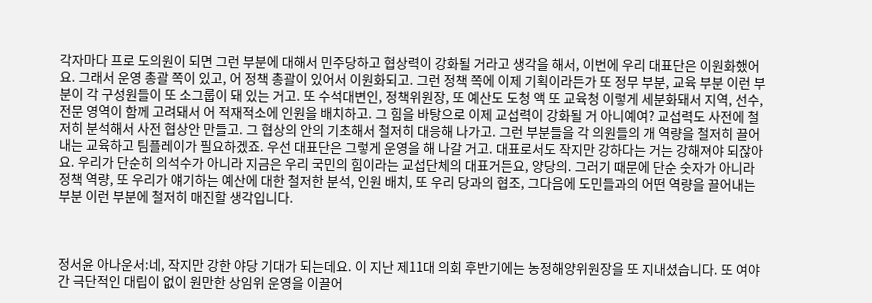각자마다 프로 도의원이 되면 그런 부분에 대해서 민주당하고 협상력이 강화될 거라고 생각을 해서, 이번에 우리 대표단은 이원화했어요. 그래서 운영 총괄 쪽이 있고, 어 정책 총괄이 있어서 이원화되고. 그런 정책 쪽에 이제 기획이라든가 또 정무 부분, 교육 부분 이런 부분이 각 구성원들이 또 소그룹이 돼 있는 거고. 또 수석대변인, 정책위원장, 또 예산도 도청 액 또 교육청 이렇게 세분화돼서 지역, 선수, 전문 영역이 함께 고려돼서 어 적재적소에 인원을 배치하고. 그 힘을 바탕으로 이제 교섭력이 강화될 거 아니예여? 교섭력도 사전에 철저히 분석해서 사전 협상안 만들고. 그 협상의 안의 기초해서 철저히 대응해 나가고. 그런 부분들을 각 의원들의 개 역량을 철저히 끌어내는 교육하고 팀플레이가 필요하겠죠. 우선 대표단은 그렇게 운영을 해 나갈 거고. 대표로서도 작지만 강하다는 거는 강해져야 되잖아요. 우리가 단순히 의석수가 아니라 지금은 우리 국민의 힘이라는 교섭단체의 대표거든요, 양당의. 그러기 때문에 단순 숫자가 아니라 정책 역량, 또 우리가 얘기하는 예산에 대한 철저한 분석, 인원 배치, 또 우리 당과의 협조, 그다음에 도민들과의 어떤 역량을 끌어내는 부분 이런 부분에 철저히 매진할 생각입니다.



정서윤 아나운서:네, 작지만 강한 야당 기대가 되는데요. 이 지난 제11대 의회 후반기에는 농정해양위원장을 또 지내셨습니다. 또 여야 간 극단적인 대립이 없이 원만한 상임위 운영을 이끌어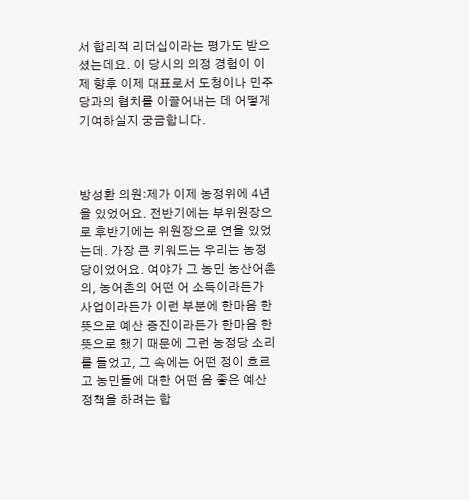서 합리적 리더십이라는 평가도 받으셨는데요. 이 당시의 의정 경험이 이제 향후 이제 대표로서 도청이나 민주당과의 협치를 이끌어내는 데 어떻게 기여하실지 궁금합니다.



방성환 의원:제가 이제 농정위에 4년을 있었어요. 전반기에는 부위원장으로 후반기에는 위원장으로 연을 있었는데. 가장 큰 키워드는 우리는 농정당이었어요. 여야가 그 농민 농산어촌의, 농어촌의 어떤 어 소득이라든가 사업이라든가 이런 부분에 한마음 한뜻으로 예산 증진이라든가 한마음 한뜻으로 했기 때문에 그런 농정당 소리를 들었고, 그 속에는 어떤 정이 흐르고 농민들에 대한 어떤 음 좋은 예산 정책을 하려는 합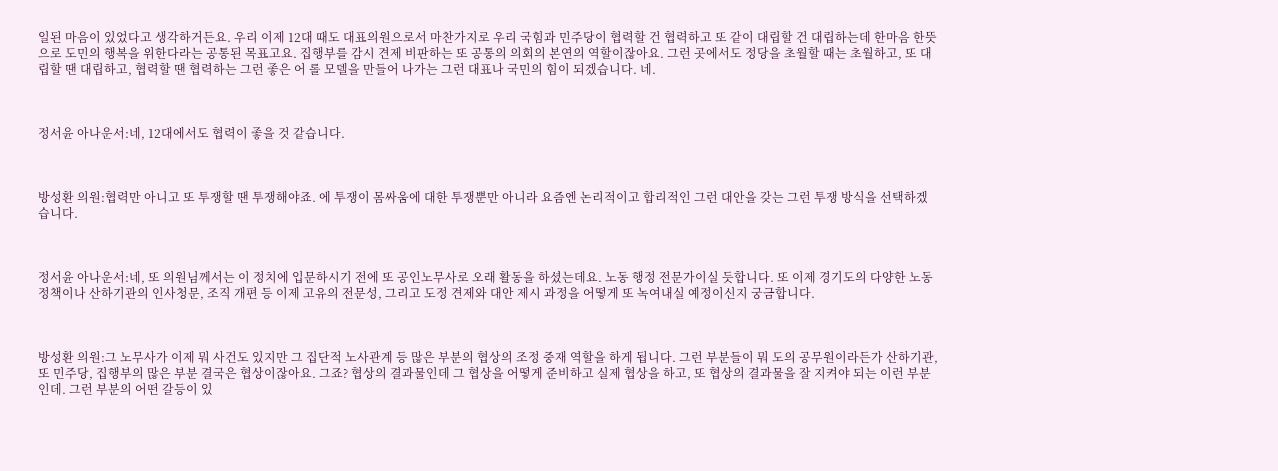일된 마음이 있었다고 생각하거든요. 우리 이제 12대 때도 대표의원으로서 마찬가지로 우리 국힘과 민주당이 협력할 건 협력하고 또 같이 대립할 건 대립하는데 한마음 한뜻으로 도민의 행복을 위한다라는 공통된 목표고요. 집행부를 감시 견제 비판하는 또 공통의 의회의 본연의 역할이잖아요. 그런 곳에서도 정당을 초월할 때는 초월하고, 또 대립할 땐 대립하고, 협력할 땐 협력하는 그런 좋은 어 롤 모델을 만들어 나가는 그런 대표나 국민의 힘이 되겠습니다. 네.



정서윤 아나운서:네, 12대에서도 협력이 좋을 것 같습니다.



방성환 의원:협력만 아니고 또 투쟁할 땐 투쟁해야죠. 에 투쟁이 몸싸움에 대한 투쟁뿐만 아니라 요즘엔 논리적이고 합리적인 그런 대안을 갖는 그런 투쟁 방식을 선택하겠습니다.



정서윤 아나운서:네, 또 의원님께서는 이 정치에 입문하시기 전에 또 공인노무사로 오래 활동을 하셨는데요. 노동 행정 전문가이실 듯합니다. 또 이제 경기도의 다양한 노동 정책이나 산하기관의 인사청문, 조직 개편 등 이제 고유의 전문성, 그리고 도정 견제와 대안 제시 과정을 어떻게 또 녹여내실 예정이신지 궁금합니다.



방성환 의원:그 노무사가 이제 뭐 사건도 있지만 그 집단적 노사관계 등 많은 부분의 협상의 조정 중재 역할을 하게 됩니다. 그런 부분들이 뭐 도의 공무원이라든가 산하기관, 또 민주당, 집행부의 많은 부분 결국은 협상이잖아요. 그죠? 협상의 결과물인데 그 협상을 어떻게 준비하고 실제 협상을 하고, 또 협상의 결과물을 잘 지켜야 되는 이런 부분인데. 그런 부분의 어떤 갈등이 있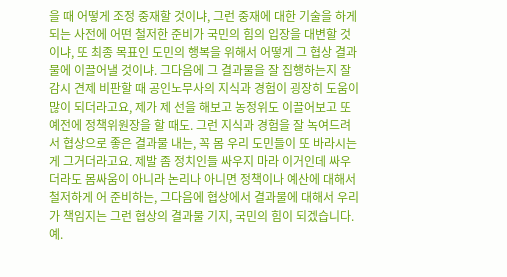을 때 어떻게 조정 중재할 것이냐, 그런 중재에 대한 기술을 하게 되는 사전에 어떤 철저한 준비가 국민의 힘의 입장을 대변할 것이냐, 또 최종 목표인 도민의 행복을 위해서 어떻게 그 협상 결과물에 이끌어낼 것이냐. 그다음에 그 결과물을 잘 집행하는지 잘 감시 견제 비판할 때 공인노무사의 지식과 경험이 굉장히 도움이 많이 되더라고요, 제가 제 선을 해보고 농정위도 이끌어보고 또 예전에 정책위원장을 할 때도. 그런 지식과 경험을 잘 녹여드려서 협상으로 좋은 결과물 내는, 꼭 몸 우리 도민들이 또 바라시는 게 그거더라고요. 제발 좀 정치인들 싸우지 마라 이거인데 싸우더라도 몸싸움이 아니라 논리나 아니면 정책이나 예산에 대해서 철저하게 어 준비하는, 그다음에 협상에서 결과물에 대해서 우리가 책임지는 그런 협상의 결과물 기지, 국민의 힘이 되겠습니다. 예.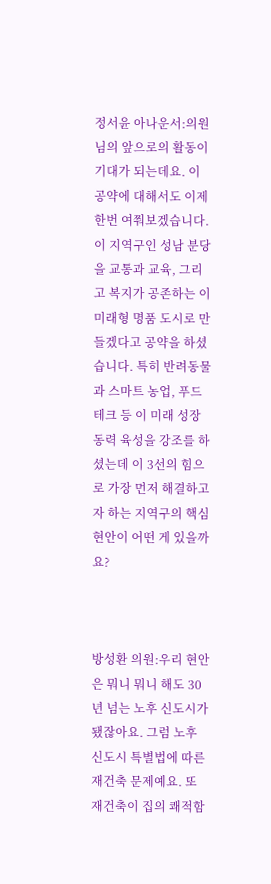정서윤 아나운서:의원님의 앞으로의 활동이 기대가 되는데요. 이 공약에 대해서도 이제 한번 여쭤보겠습니다. 이 지역구인 성남 분당을 교통과 교육, 그리고 복지가 공존하는 이 미래형 명품 도시로 만들겠다고 공약을 하셨습니다. 특히 반려동물과 스마트 농업, 푸드테크 등 이 미래 성장 동력 육성을 강조를 하셨는데 이 3선의 힘으로 가장 먼저 해결하고자 하는 지역구의 핵심 현안이 어떤 게 있을까요?



방성환 의원:우리 현안은 뭐니 뭐니 해도 30년 넘는 노후 신도시가 됐잖아요. 그럼 노후 신도시 특별법에 따른 재건축 문제예요. 또 재건축이 집의 쾌적함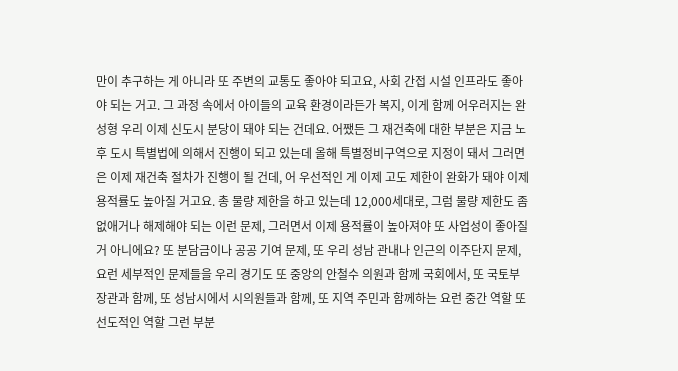만이 추구하는 게 아니라 또 주변의 교통도 좋아야 되고요, 사회 간접 시설 인프라도 좋아야 되는 거고. 그 과정 속에서 아이들의 교육 환경이라든가 복지, 이게 함께 어우러지는 완성형 우리 이제 신도시 분당이 돼야 되는 건데요. 어쨌든 그 재건축에 대한 부분은 지금 노후 도시 특별법에 의해서 진행이 되고 있는데 올해 특별정비구역으로 지정이 돼서 그러면은 이제 재건축 절차가 진행이 될 건데, 어 우선적인 게 이제 고도 제한이 완화가 돼야 이제 용적률도 높아질 거고요. 총 물량 제한을 하고 있는데 12,000세대로, 그럼 물량 제한도 좀 없애거나 해제해야 되는 이런 문제, 그러면서 이제 용적률이 높아져야 또 사업성이 좋아질 거 아니에요? 또 분담금이나 공공 기여 문제, 또 우리 성남 관내나 인근의 이주단지 문제, 요런 세부적인 문제들을 우리 경기도 또 중앙의 안철수 의원과 함께 국회에서, 또 국토부 장관과 함께, 또 성남시에서 시의원들과 함께, 또 지역 주민과 함께하는 요런 중간 역할 또 선도적인 역할 그런 부분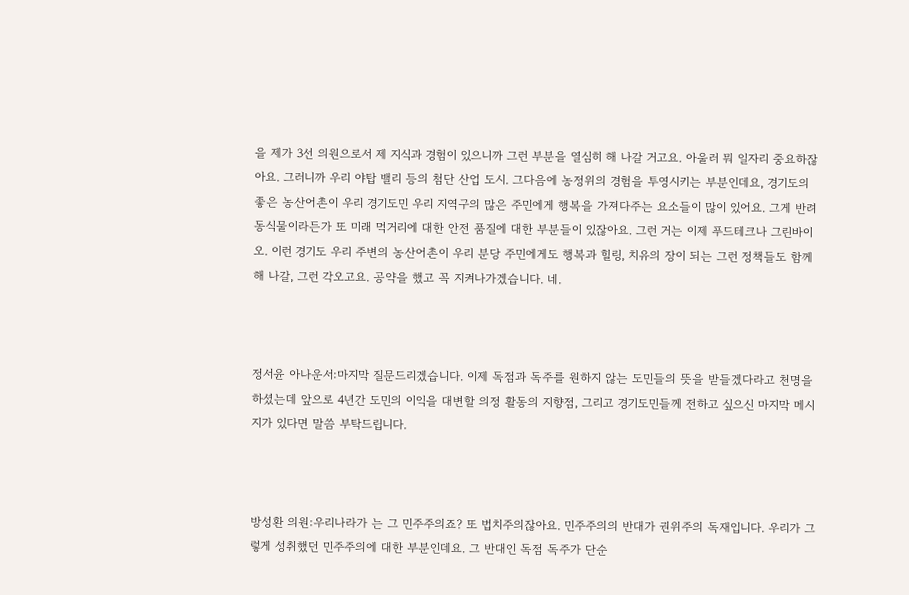을 제가 3선 의원으로서 제 지식과 경험이 있으니까 그런 부분을 열심히 해 나갈 거고요. 아울러 뭐 일자리 중요하잖아요. 그러니까 우리 야탑 밸리 등의 첨단 산업 도시. 그다음에 농정위의 경험을 투영시키는 부분인데요, 경기도의 좋은 농산어촌이 우리 경기도민 우리 지역구의 많은 주민에게 행복을 가져다주는 요소들이 많이 있어요. 그게 반려 동식물이라든가 또 미래 먹거리에 대한 안전 품질에 대한 부분들이 있잖아요. 그런 거는 이제 푸드테크나 그린바이오. 이런 경기도 우리 주변의 농산어촌이 우리 분당 주민에게도 행복과 힐링, 치유의 장이 되는 그런 정책들도 함께해 나갈, 그런 각오고요. 공약을 했고 꼭 지켜나가겠습니다. 네.



정서윤 아나운서:마지막 질문드리겠습니다. 이제 독점과 독주를 원하지 않는 도민들의 뜻을 받들겠다라고 천명을 하셨는데 앞으로 4년간 도민의 이익을 대변할 의정 활동의 지향점, 그리고 경기도민들께 전하고 싶으신 마지막 메시지가 있다면 말씀 부탁드립니다.



방성환 의원:우리나라가 는 그 민주주의죠? 또 법치주의잖아요. 민주주의의 반대가 권위주의 독재입니다. 우리가 그렇게 성취했던 민주주의에 대한 부분인데요. 그 반대인 독점 독주가 단순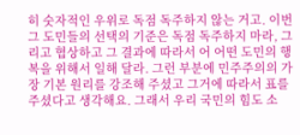히 숫자적인 우위로 독점 독주하지 않는 거고. 이번 그 도민들의 선택의 기준은 독점 독주하지 마라, 그리고 협상하고 그 결과에 따라서 어 어떤 도민의 행복을 위해서 일해 달라. 그런 부분에 민주주의의 가장 기본 원리를 강조해 주셨고 그거에 따라서 표를 주셨다고 생각해요. 그래서 우리 국민의 힘도 소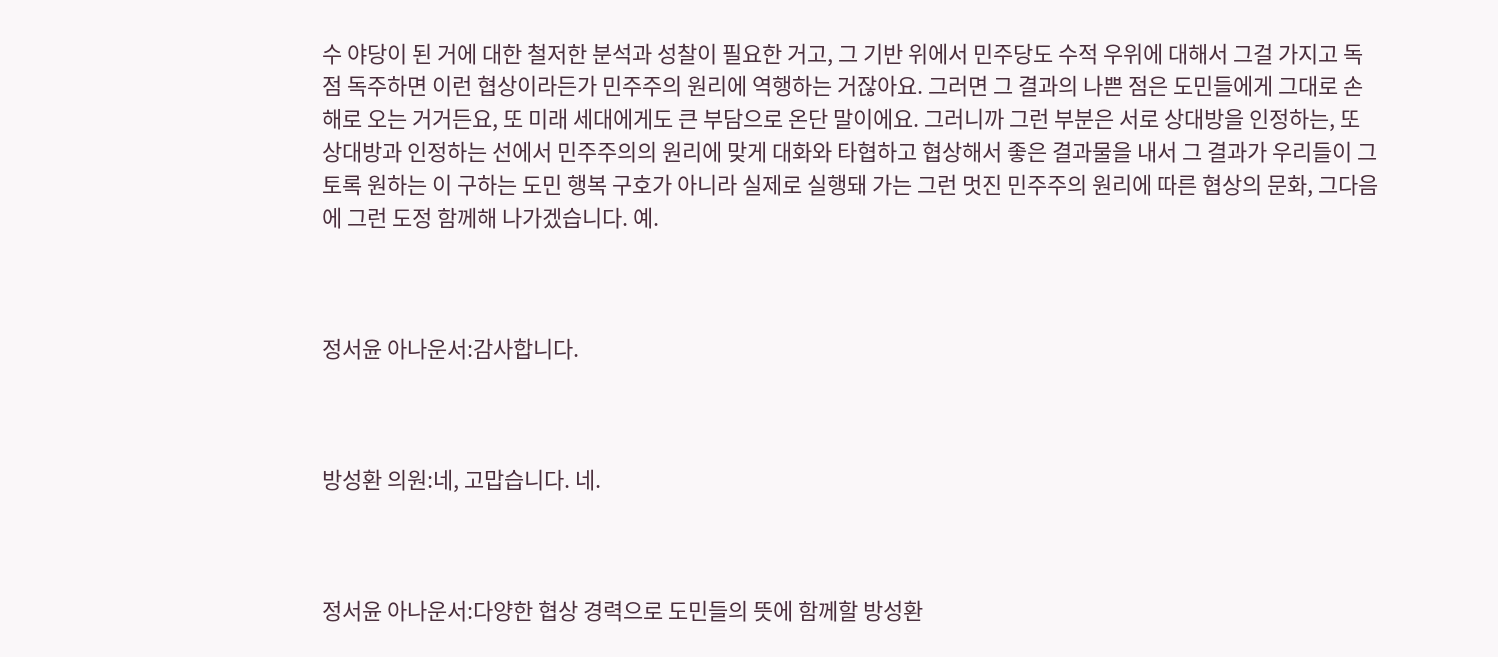수 야당이 된 거에 대한 철저한 분석과 성찰이 필요한 거고, 그 기반 위에서 민주당도 수적 우위에 대해서 그걸 가지고 독점 독주하면 이런 협상이라든가 민주주의 원리에 역행하는 거잖아요. 그러면 그 결과의 나쁜 점은 도민들에게 그대로 손해로 오는 거거든요, 또 미래 세대에게도 큰 부담으로 온단 말이에요. 그러니까 그런 부분은 서로 상대방을 인정하는, 또 상대방과 인정하는 선에서 민주주의의 원리에 맞게 대화와 타협하고 협상해서 좋은 결과물을 내서 그 결과가 우리들이 그토록 원하는 이 구하는 도민 행복 구호가 아니라 실제로 실행돼 가는 그런 멋진 민주주의 원리에 따른 협상의 문화, 그다음에 그런 도정 함께해 나가겠습니다. 예.



정서윤 아나운서:감사합니다.



방성환 의원:네, 고맙습니다. 네.



정서윤 아나운서:다양한 협상 경력으로 도민들의 뜻에 함께할 방성환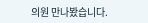의원 만나봤습니다.